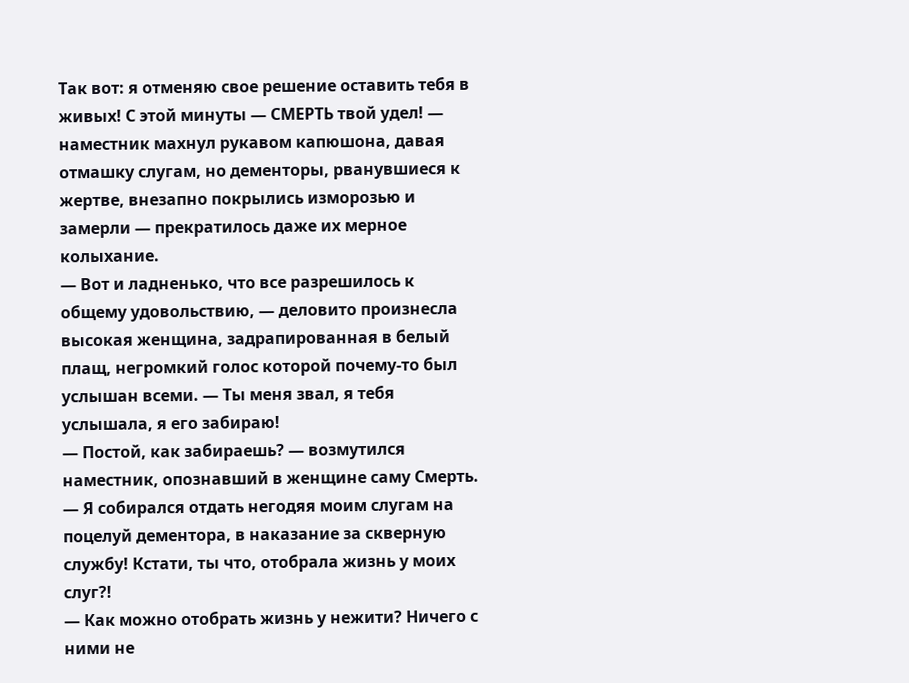Так вот: я отменяю свое решение оставить тебя в живых! С этой минуты — СМЕРТЬ твой удел! — наместник махнул рукавом капюшона, давая отмашку слугам, но дементоры, рванувшиеся к жертве, внезапно покрылись изморозью и замерли — прекратилось даже их мерное колыхание.
— Вот и ладненько, что все разрешилось к общему удовольствию, — деловито произнесла высокая женщина, задрапированная в белый плащ, негромкий голос которой почему-то был услышан всеми. — Ты меня звал, я тебя услышала, я его забираю!
— Постой, как забираешь? — возмутился наместник, опознавший в женщине саму Смерть. — Я собирался отдать негодяя моим слугам на поцелуй дементора, в наказание за скверную службу! Кстати, ты что, отобрала жизнь у моих слуг?!
— Как можно отобрать жизнь у нежити? Ничего с ними не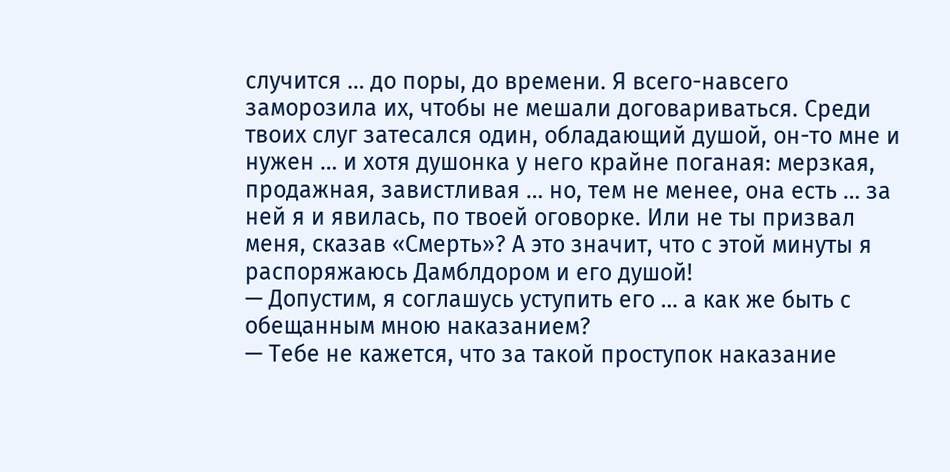случится … до поры, до времени. Я всего-навсего заморозила их, чтобы не мешали договариваться. Среди твоих слуг затесался один, обладающий душой, он-то мне и нужен … и хотя душонка у него крайне поганая: мерзкая, продажная, завистливая … но, тем не менее, она есть … за ней я и явилась, по твоей оговорке. Или не ты призвал меня, сказав «Смерть»? А это значит, что с этой минуты я распоряжаюсь Дамблдором и его душой!
— Допустим, я соглашусь уступить его … а как же быть с обещанным мною наказанием?
— Тебе не кажется, что за такой проступок наказание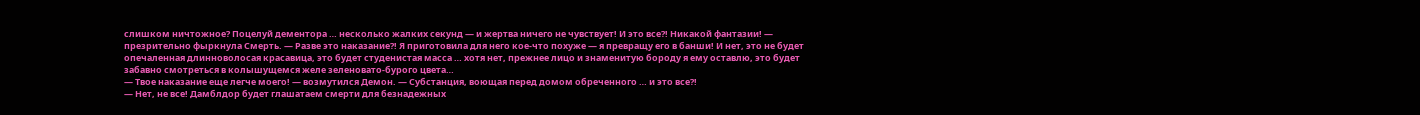слишком ничтожное? Поцелуй дементора … несколько жалких секунд — и жертва ничего не чувствует! И это все?! Никакой фантазии! — презрительно фыркнула Смерть. — Разве это наказание?! Я приготовила для него кое-что похуже — я превращу его в банши! И нет, это не будет опечаленная длинноволосая красавица, это будет студенистая масса … хотя нет, прежнее лицо и знаменитую бороду я ему оставлю, это будет забавно смотреться в колышущемся желе зеленовато-бурого цвета…
— Твое наказание еще легче моего! — возмутился Демон. — Субстанция, воющая перед домом обреченного … и это все?!
— Нет, не все! Дамблдор будет глашатаем смерти для безнадежных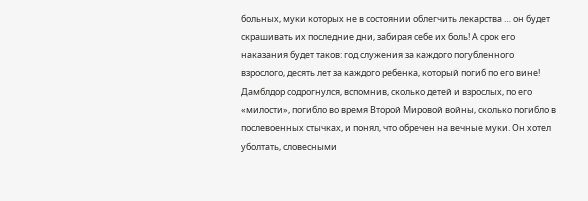больных, муки которых не в состоянии облегчить лекарства … он будет скрашивать их последние дни, забирая себе их боль! А срок его наказания будет таков: год служения за каждого погубленного взрослого, десять лет за каждого ребенка, который погиб по его вине!
Дамблдор содрогнулся, вспомнив, сколько детей и взрослых, по его «милости», погибло во время Второй Мировой войны, сколько погибло в послевоенных стычках, и понял, что обречен на вечные муки. Он хотел уболтать, словесными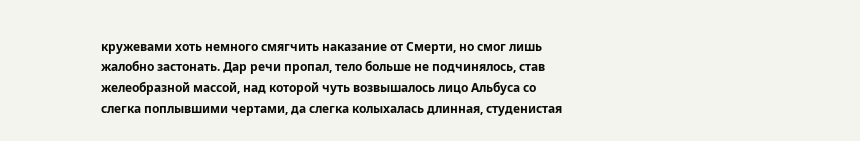кружевами хоть немного смягчить наказание от Смерти, но смог лишь жалобно застонать. Дар речи пропал, тело больше не подчинялось, став желеобразной массой, над которой чуть возвышалось лицо Альбуса со слегка поплывшими чертами, да слегка колыхалась длинная, студенистая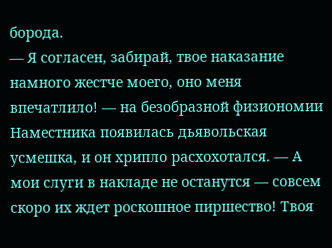борода.
— Я согласен, забирай, твое наказание намного жестче моего, оно меня впечатлило! — на безобразной физиономии Наместника появилась дьявольская усмешка, и он хрипло расхохотался. — А мои слуги в накладе не останутся — совсем скоро их ждет роскошное пиршество! Твоя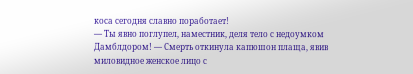коса сегодня славно поработает!
— Ты явно поглупел, наместник, деля тело с недоумком Дамблдором! — Смерть откинула капюшон плаща, явив миловидное женское лицо с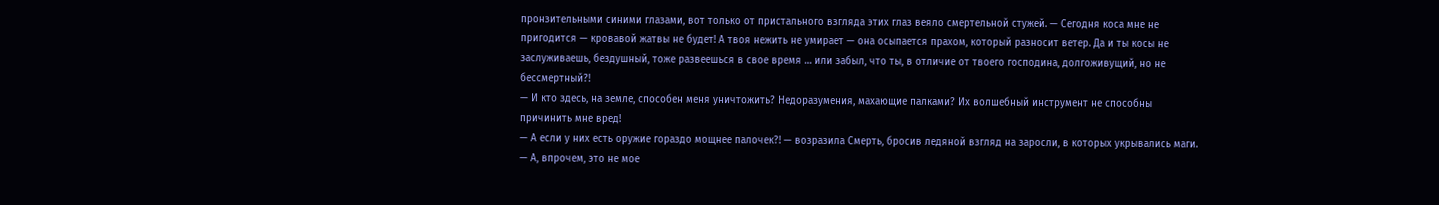пронзительными синими глазами, вот только от пристального взгляда этих глаз веяло смертельной стужей. — Сегодня коса мне не пригодится — кровавой жатвы не будет! А твоя нежить не умирает — она осыпается прахом, который разносит ветер. Да и ты косы не заслуживаешь, бездушный, тоже развеешься в свое время … или забыл, что ты, в отличие от твоего господина, долгоживущий, но не бессмертный?!
— И кто здесь, на земле, способен меня уничтожить? Недоразумения, махающие палками? Их волшебный инструмент не способны причинить мне вред!
— А если у них есть оружие гораздо мощнее палочек?! — возразила Смерть, бросив ледяной взгляд на заросли, в которых укрывались маги. — А, впрочем, это не мое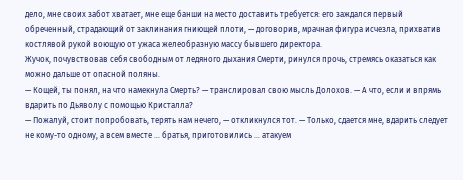дело, мне своих забот хватает, мне еще банши на место доставить требуется: его заждался первый обреченный, страдающий от заклинания гниющей плоти, — договорив, мрачная фигура исчезла, прихватив костлявой рукой воющую от ужаса желеобразную массу бывшего директора.
Жучок, почувствовав себя свободным от ледяного дыхания Смерти, ринулся прочь, стремясь оказаться как можно дальше от опасной поляны.
— Кощей, ты понял, на что намекнула Смерть? — транслировал свою мысль Долохов. — А что, если и впрямь вдарить по Дьяволу с помощью Кристалла?
— Пожалуй, стоит попробовать, терять нам нечего, — откликнулся тот. — Только, сдается мне, вдарить следует не кому-то одному, а всем вместе … братья, приготовились … атакуем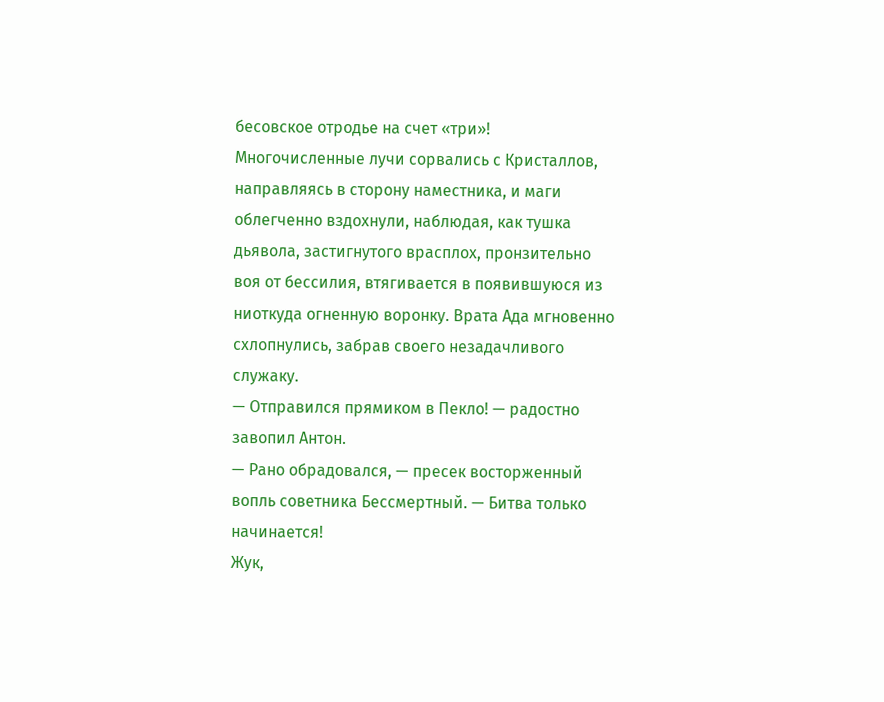бесовское отродье на счет «три»!
Многочисленные лучи сорвались с Кристаллов, направляясь в сторону наместника, и маги облегченно вздохнули, наблюдая, как тушка дьявола, застигнутого врасплох, пронзительно воя от бессилия, втягивается в появившуюся из ниоткуда огненную воронку. Врата Ада мгновенно схлопнулись, забрав своего незадачливого служаку.
— Отправился прямиком в Пекло! — радостно завопил Антон.
— Рано обрадовался, — пресек восторженный вопль советника Бессмертный. — Битва только начинается!
Жук,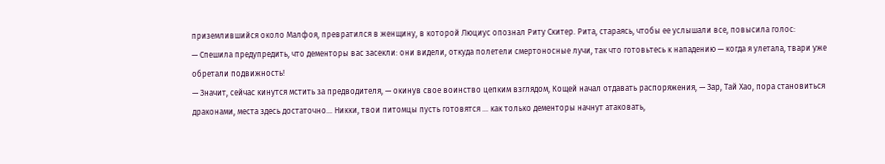приземлившийся около Малфоя, превратился в женщину, в которой Люциус опознал Риту Скитер. Рита, стараясь, чтобы ее услышали все, повысила голос:
— Спешила предупредить, что дементоры вас засекли: они видели, откуда полетели смертоносные лучи, так что готовьтесь к нападению — когда я улетала, твари уже обретали подвижность!
— Значит, сейчас кинутся мстить за предводителя, — окинув свое воинство цепким взглядом, Кощей начал отдавать распоряжения, — Зар, Тай Хао, пора становиться драконами, места здесь достаточно… Никки, твои питомцы пусть готовятся … как только дементоры начнут атаковать,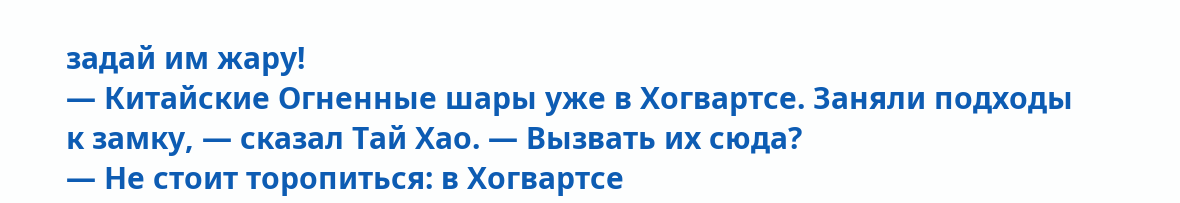задай им жару!
— Китайские Огненные шары уже в Хогвартсе. Заняли подходы к замку, — сказал Тай Хао. — Вызвать их сюда?
— Не стоит торопиться: в Хогвартсе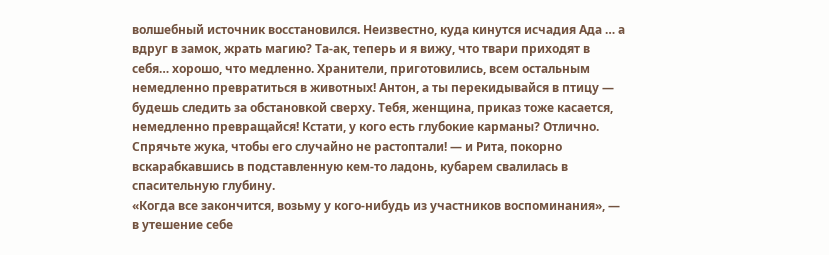волшебный источник восстановился. Неизвестно, куда кинутся исчадия Ада … а вдруг в замок, жрать магию? Та-ак, теперь и я вижу, что твари приходят в себя… хорошо, что медленно. Хранители, приготовились, всем остальным немедленно превратиться в животных! Антон, а ты перекидывайся в птицу — будешь следить за обстановкой сверху. Тебя, женщина, приказ тоже касается, немедленно превращайся! Кстати, у кого есть глубокие карманы? Отлично. Спрячьте жука, чтобы его случайно не растоптали! — и Рита, покорно вскарабкавшись в подставленную кем-то ладонь, кубарем свалилась в спасительную глубину.
«Когда все закончится, возьму у кого-нибудь из участников воспоминания», — в утешение себе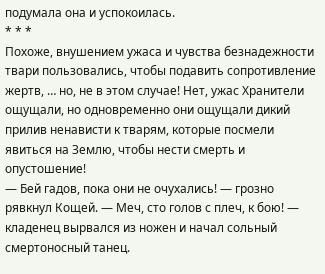подумала она и успокоилась.
* * *
Похоже, внушением ужаса и чувства безнадежности твари пользовались, чтобы подавить сопротивление жертв, … но, не в этом случае! Нет, ужас Хранители ощущали, но одновременно они ощущали дикий прилив ненависти к тварям, которые посмели явиться на Землю, чтобы нести смерть и опустошение!
— Бей гадов, пока они не очухались! — грозно рявкнул Кощей. — Меч, сто голов с плеч, к бою! — кладенец вырвался из ножен и начал сольный смертоносный танец.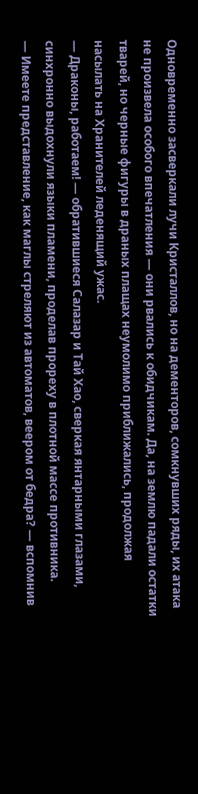Одновременно засверкали лучи Кристаллов, но на дементоров, сомкнувших ряды, их атака не произвела особого впечатления — они рвались к обидчикам. Да, на землю падали остатки тварей, но черные фигуры в драных плащах неумолимо приближались, продолжая насылать на Хранителей леденящий ужас.
— Драконы, работаем! — обратившиеся Салазар и Тай Хао, сверкая янтарными глазами, синхронно выдохнули языки пламени, проделав прореху в плотной массе противника.
— Имеете представление, как маглы стреляют из автоматов, веером от бедра? — вспомнив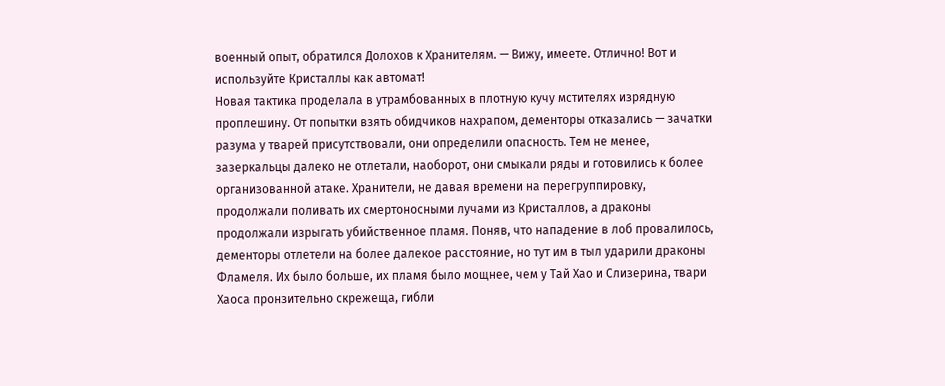военный опыт, обратился Долохов к Хранителям. — Вижу, имеете. Отлично! Вот и используйте Кристаллы как автомат!
Новая тактика проделала в утрамбованных в плотную кучу мстителях изрядную проплешину. От попытки взять обидчиков нахрапом, дементоры отказались — зачатки разума у тварей присутствовали, они определили опасность. Тем не менее, зазеркальцы далеко не отлетали, наоборот, они смыкали ряды и готовились к более организованной атаке. Хранители, не давая времени на перегруппировку, продолжали поливать их смертоносными лучами из Кристаллов, а драконы продолжали изрыгать убийственное пламя. Поняв, что нападение в лоб провалилось, дементоры отлетели на более далекое расстояние, но тут им в тыл ударили драконы Фламеля. Их было больше, их пламя было мощнее, чем у Тай Хао и Слизерина, твари Хаоса пронзительно скрежеща, гибли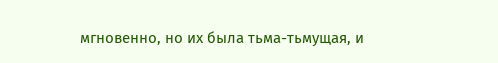мгновенно, но их была тьма-тьмущая, и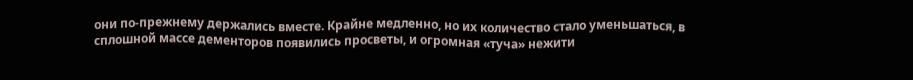они по-прежнему держались вместе. Крайне медленно, но их количество стало уменьшаться, в сплошной массе дементоров появились просветы, и огромная «туча» нежити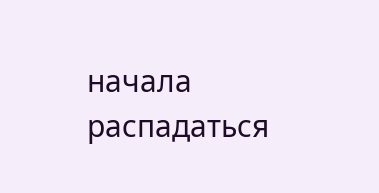начала распадаться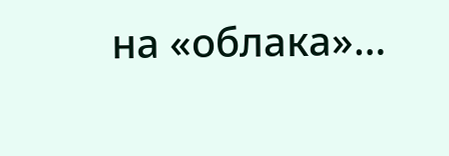на «облака»…